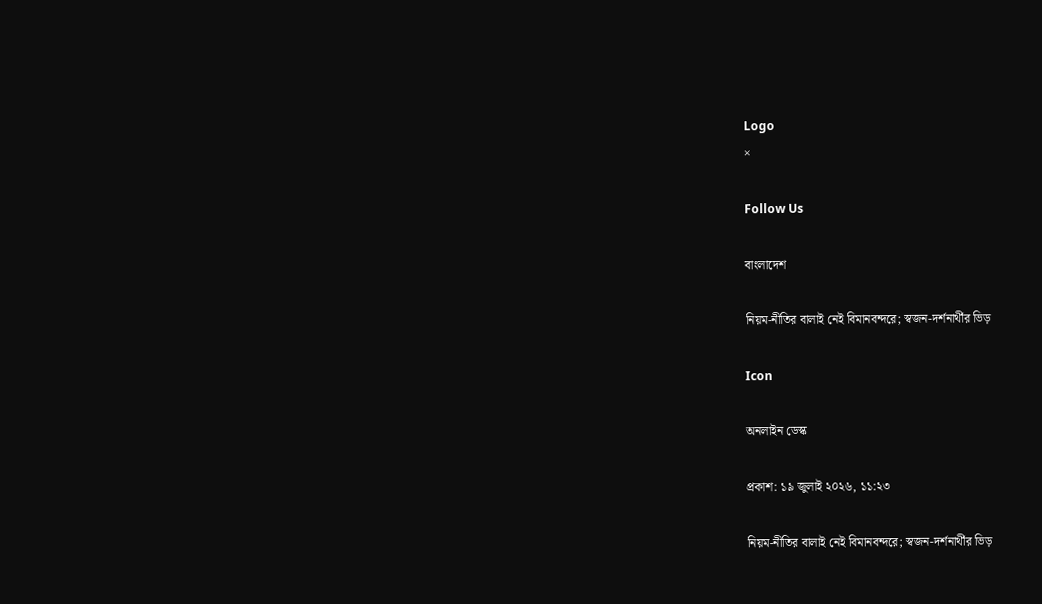Logo
×

Follow Us

বাংলাদেশ

নিয়ম-নীতির বালাই নেই বিমানবন্দরে; স্বজন-দর্শনার্থীর ভিড়

Icon

অনলাইন ডেস্ক

প্রকাশ: ১৯ জুলাই ২০২৬, ১১:২৩

নিয়ম-নীতির বালাই নেই বিমানবন্দরে; স্বজন-দর্শনার্থীর ভিড়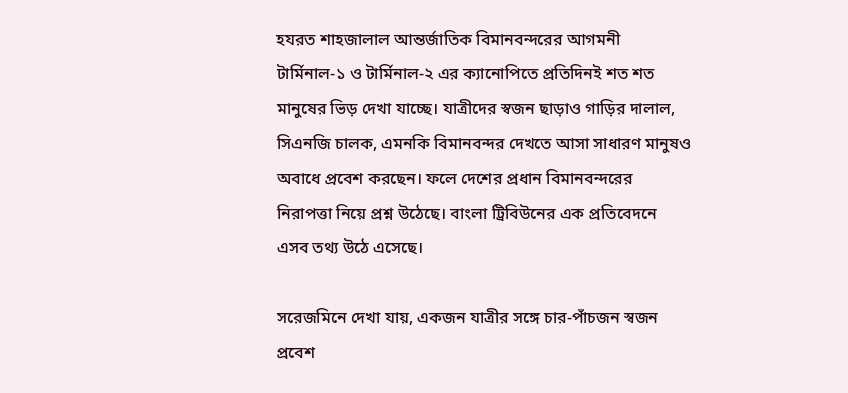হযরত শাহজালাল আন্তর্জাতিক বিমানবন্দরের আগমনী টার্মিনাল-১ ও টার্মিনাল-২ এর ক্যানোপিতে প্রতিদিনই শত শত মানুষের ভিড় দেখা যাচ্ছে। যাত্রীদের স্বজন ছাড়াও গাড়ির দালাল, সিএনজি চালক, এমনকি বিমানবন্দর দেখতে আসা সাধারণ মানুষও অবাধে প্রবেশ করছেন। ফলে দেশের প্রধান বিমানবন্দরের নিরাপত্তা নিয়ে প্রশ্ন উঠেছে। বাংলা ট্রিবিউনের এক প্রতিবেদনে এসব তথ্য উঠে এসেছে।

সরেজমিনে দেখা যায়, একজন যাত্রীর সঙ্গে চার-পাঁচজন স্বজন প্রবেশ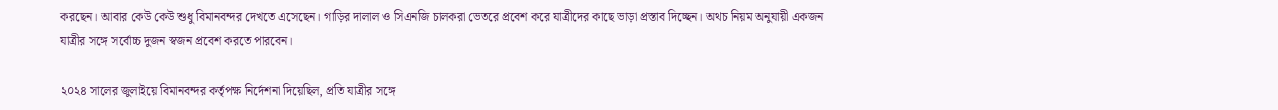করছেন। আবার কেউ কেউ শুধু বিমানবন্দর দেখতে এসেছেন। গাড়ির দালাল ও সিএনজি চালকরা ভেতরে প্রবেশ করে যাত্রীদের কাছে ভাড়া প্রস্তাব দিচ্ছেন। অথচ নিয়ম অনুযায়ী একজন যাত্রীর সঙ্গে সর্বোচ্চ দুজন স্বজন প্রবেশ করতে পারবেন।

২০২৪ সালের জুলাইয়ে বিমানবন্দর কর্তৃপক্ষ নির্দেশনা দিয়েছিল, প্রতি যাত্রীর সঙ্গে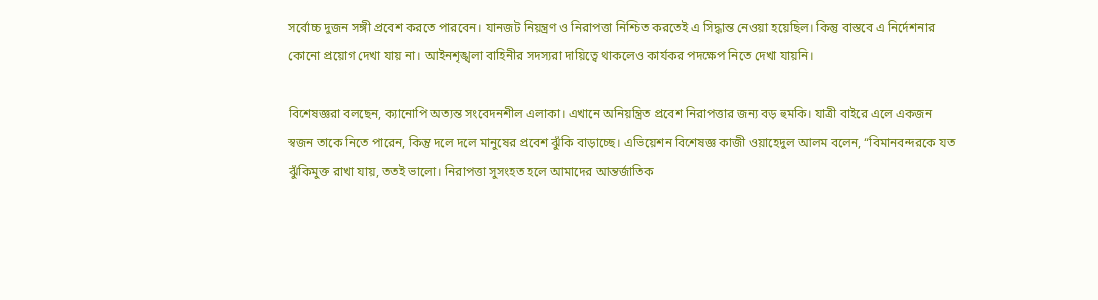সর্বোচ্চ দুজন সঙ্গী প্রবেশ করতে পারবেন। যানজট নিয়ন্ত্রণ ও নিরাপত্তা নিশ্চিত করতেই এ সিদ্ধান্ত নেওয়া হয়েছিল। কিন্তু বাস্তবে এ নির্দেশনার কোনো প্রয়োগ দেখা যায় না। আইনশৃঙ্খলা বাহিনীর সদস্যরা দায়িত্বে থাকলেও কার্যকর পদক্ষেপ নিতে দেখা যায়নি।

বিশেষজ্ঞরা বলছেন, ক্যানোপি অত্যন্ত সংবেদনশীল এলাকা। এখানে অনিয়ন্ত্রিত প্রবেশ নিরাপত্তার জন্য বড় হুমকি। যাত্রী বাইরে এলে একজন স্বজন তাকে নিতে পারেন, কিন্তু দলে দলে মানুষের প্রবেশ ঝুঁকি বাড়াচ্ছে। এভিয়েশন বিশেষজ্ঞ কাজী ওয়াহেদুল আলম বলেন, “বিমানবন্দরকে যত ঝুঁকিমুক্ত রাখা যায়, ততই ভালো। নিরাপত্তা সুসংহত হলে আমাদের আন্তর্জাতিক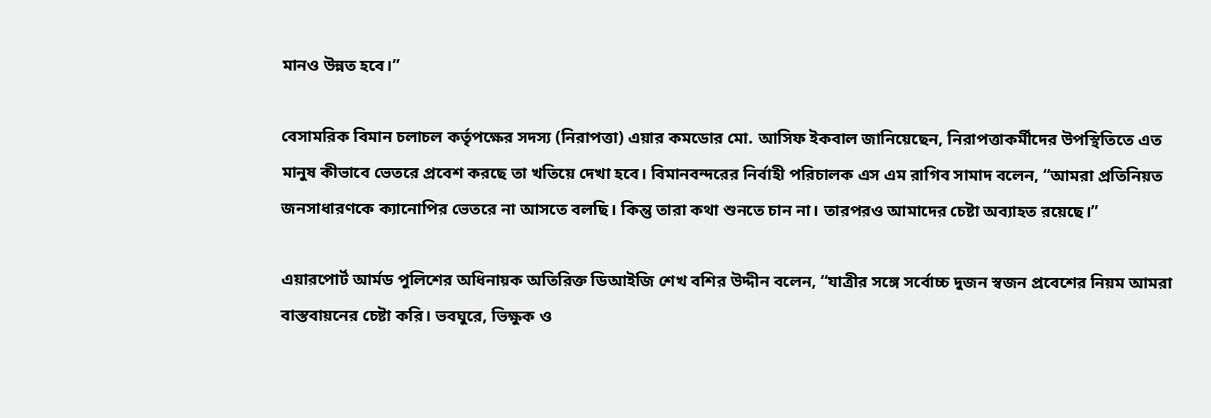মানও উন্নত হবে।”

বেসামরিক বিমান চলাচল কর্তৃপক্ষের সদস্য (নিরাপত্তা) এয়ার কমডোর মো. আসিফ ইকবাল জানিয়েছেন, নিরাপত্তাকর্মীদের উপস্থিতিতে এত মানুষ কীভাবে ভেতরে প্রবেশ করছে তা খতিয়ে দেখা হবে। বিমানবন্দরের নির্বাহী পরিচালক এস এম রাগিব সামাদ বলেন, “আমরা প্রতিনিয়ত জনসাধারণকে ক্যানোপির ভেতরে না আসতে বলছি। কিন্তু তারা কথা শুনতে চান না। তারপরও আমাদের চেষ্টা অব্যাহত রয়েছে।”

এয়ারপোর্ট আর্মড পুলিশের অধিনায়ক অতিরিক্ত ডিআইজি শেখ বশির উদ্দীন বলেন, “যাত্রীর সঙ্গে সর্বোচ্চ দুজন স্বজন প্রবেশের নিয়ম আমরা বাস্তবায়নের চেষ্টা করি। ভবঘুরে, ভিক্ষুক ও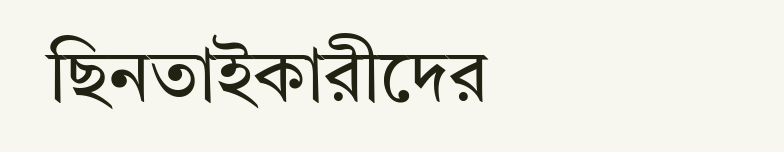ছিনতাইকারীদের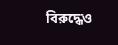বিরুদ্ধেও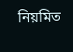নিয়মিত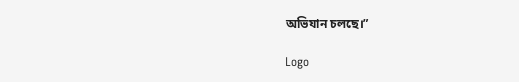অভিযান চলছে।”

Logo